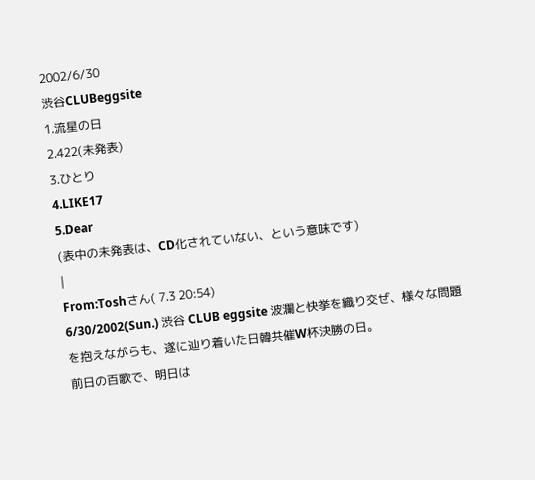2002/6/30
渋谷CLUBeggsite
1.流星の日
2.422(未発表)
3.ひとり
4.LIKE17
5.Dear
(表中の未発表は、CD化されていない、という意味です)
|
From:Toshさん( 7.3 20:54)
6/30/2002(Sun.) 渋谷 CLUB eggsite 波瀾と快挙を織り交ぜ、様々な問題を抱えながらも、遂に辿り着いた日韓共催W杯決勝の日。
前日の百歌で、明日は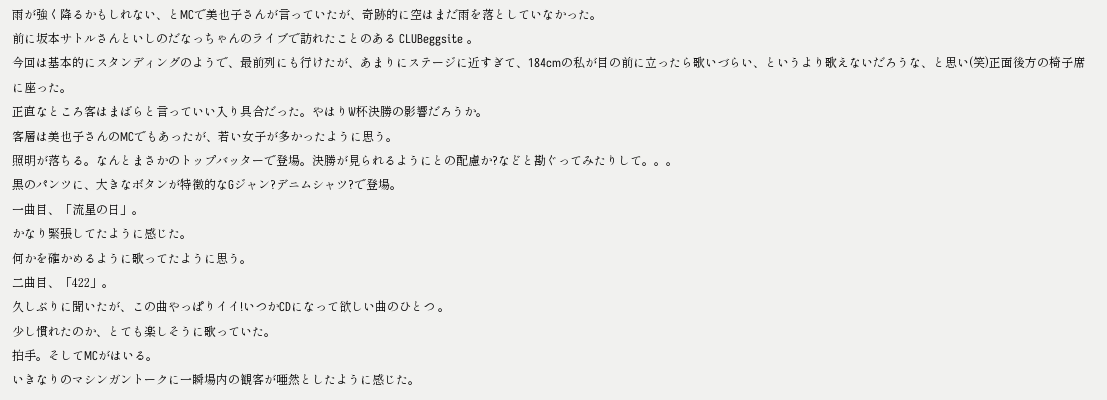雨が強く降るかもしれない、とMCで美也子さんが言っていたが、奇跡的に空はまだ雨を落としていなかった。
前に坂本サトルさんといしのだなっちゃんのライブで訪れたことのある CLUBeggsite 。
今回は基本的にスタンディングのようで、最前列にも行けたが、あまりにステージに近すぎて、184cmの私が目の前に立ったら歌いづらい、というより歌えないだろうな、と思い(笑)正面後方の椅子席に座った。
正直なところ客はまばらと言っていい入り具合だった。やはりW杯決勝の影響だろうか。
客層は美也子さんのMCでもあったが、若い女子が多かったように思う。
照明が落ちる。なんとまさかのトップバッターで登場。決勝が見られるようにとの配慮か?などと勘ぐってみたりして。。。
黒のパンツに、大きなボタンが特徴的なGジャン?デニムシャツ?で登場。
一曲目、「流星の日」。
かなり緊張してたように感じた。
何かを確かめるように歌ってたように思う。
二曲目、「422」。
久しぶりに聞いたが、この曲やっぱりイイ!いつかCDになって欲しい曲のひとつ 。
少し慣れたのか、とても楽しそうに歌っていた。
拍手。そしてMCがはいる。
いきなりのマシンガントークに一瞬場内の観客が唖然としたように感じた。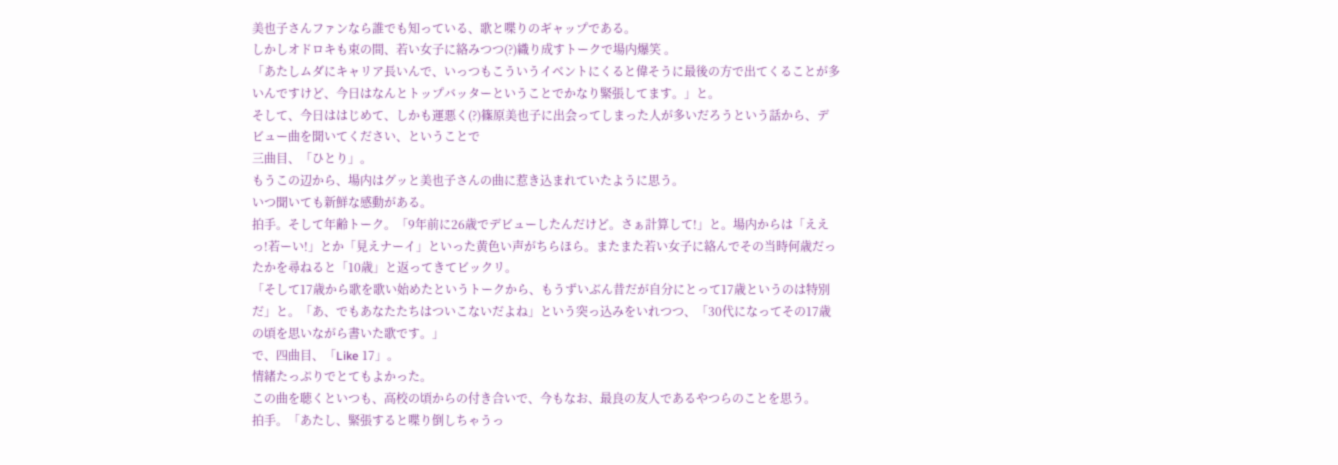美也子さんファンなら誰でも知っている、歌と喋りのギャップである。
しかしオドロキも束の間、若い女子に絡みつつ(?)織り成すトークで場内爆笑 。
「あたしムダにキャリア長いんで、いっつもこういうイベントにくると偉そうに最後の方で出てくることが多いんですけど、今日はなんとトップバッターということでかなり緊張してます。」と。
そして、今日ははじめて、しかも運悪く(?)篠原美也子に出会ってしまった人が多いだろうという話から、デビュー曲を聞いてください、ということで
三曲目、「ひとり」。
もうこの辺から、場内はグッと美也子さんの曲に惹き込まれていたように思う。
いつ聞いても新鮮な感動がある。
拍手。そして年齢トーク。「9年前に26歳でデビューしたんだけど。さぁ計算して!」と。場内からは「ええっ!若ーい!」とか「見えナーイ」といった黄色い声がちらほら。またまた若い女子に絡んでその当時何歳だったかを尋ねると「10歳」と返ってきてビックリ。
「そして17歳から歌を歌い始めたというトークから、もうずいぶん昔だが自分にとって17歳というのは特別だ」と。「あ、でもあなたたちはついこないだよね」という突っ込みをいれつつ、「30代になってその17歳の頃を思いながら書いた歌です。」
で、四曲目、「Like 17」。
情緒たっぷりでとてもよかった。
この曲を聴くといつも、高校の頃からの付き合いで、今もなお、最良の友人であるやつらのことを思う。
拍手。「あたし、緊張すると喋り倒しちゃうっ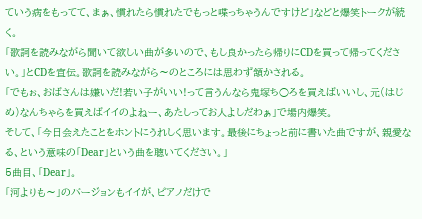ていう病をもってて、まぁ、慣れたら慣れたでもっと喋っちゃうんですけど」などと爆笑トークが続く。
「歌詞を読みながら聞いて欲しい曲が多いので、もし良かったら帰りにCDを買って帰ってください。」とCDを宣伝。歌詞を読みながら〜のところには思わず頷かされる。
「でもぉ、おばさんは嫌いだ!若い子がいい!って言うんなら鬼塚ち○ろを買えばいいし、元(はじめ)なんちゃらを買えばイイのよねー、あたしってお人よしだわぁ」で場内爆笑。
そして、「今日会えたことをホントにうれしく思います。最後にちょっと前に書いた曲ですが、親愛なる、という意味の「Dear」という曲を聴いてください。」
5曲目、「Dear」。
「河よりも〜」のバージョンもイイが、ピアノだけで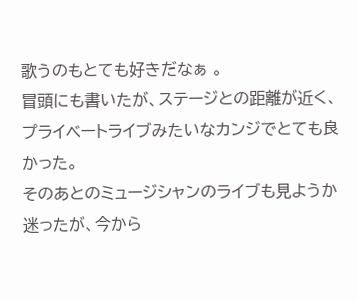歌うのもとても好きだなぁ 。
冒頭にも書いたが、ステージとの距離が近く、プライベートライブみたいなカンジでとても良かった。
そのあとのミュージシャンのライブも見ようか迷ったが、今から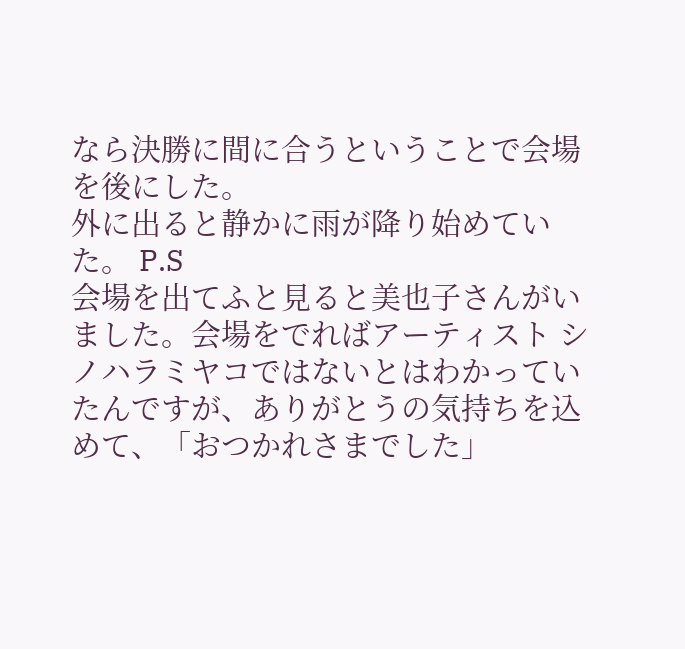なら決勝に間に合うということで会場を後にした。
外に出ると静かに雨が降り始めていた。 P.S
会場を出てふと見ると美也子さんがいました。会場をでればアーティスト シノハラミヤコではないとはわかっていたんですが、ありがとうの気持ちを込めて、「おつかれさまでした」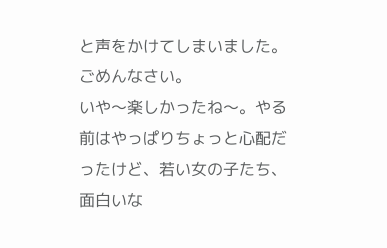と声をかけてしまいました。ごめんなさい。
いや〜楽しかったね〜。やる前はやっぱりちょっと心配だったけど、若い女の子たち、面白いな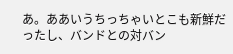あ。ああいうちっちゃいとこも新鮮だったし、バンドとの対バン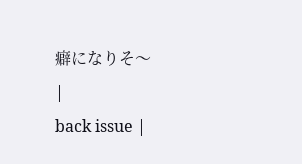癖になりそ〜
|
back issue |